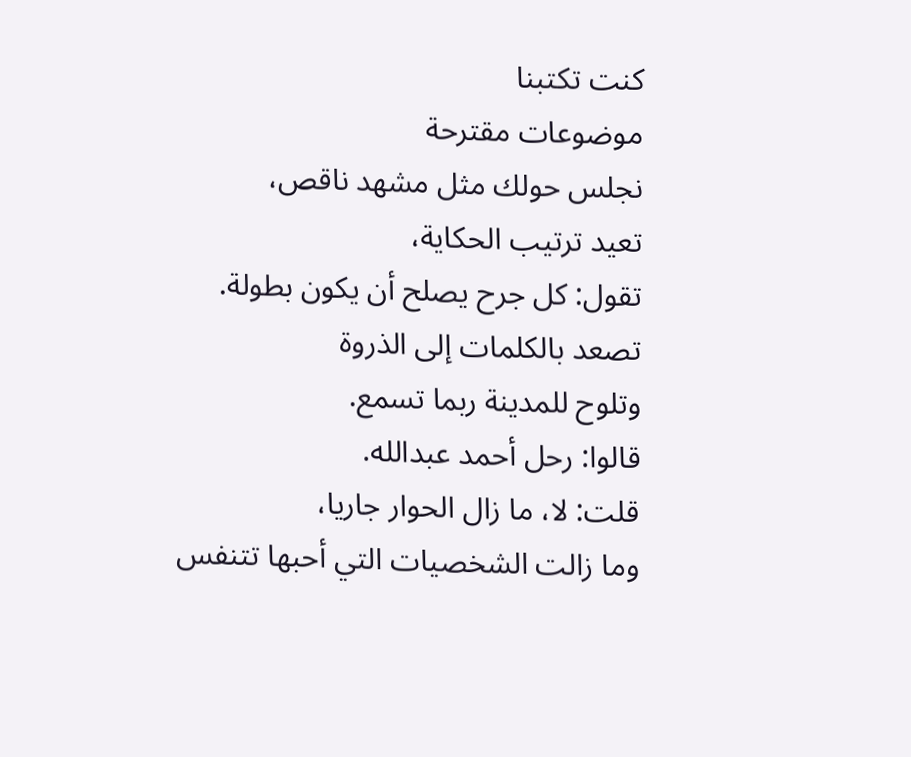كنت تكتبنا
موضوعات مقترحة
نجلس حولك مثل مشهد ناقص،
تعيد ترتيب الحكاية،
تقول: كل جرح يصلح أن يكون بطولة.
تصعد بالكلمات إلى الذروة
وتلوح للمدينة ربما تسمع.
قالوا: رحل أحمد عبدالله.
قلت: لا، ما زال الحوار جاريا،
وما زالت الشخصيات التي أحبها تتنفس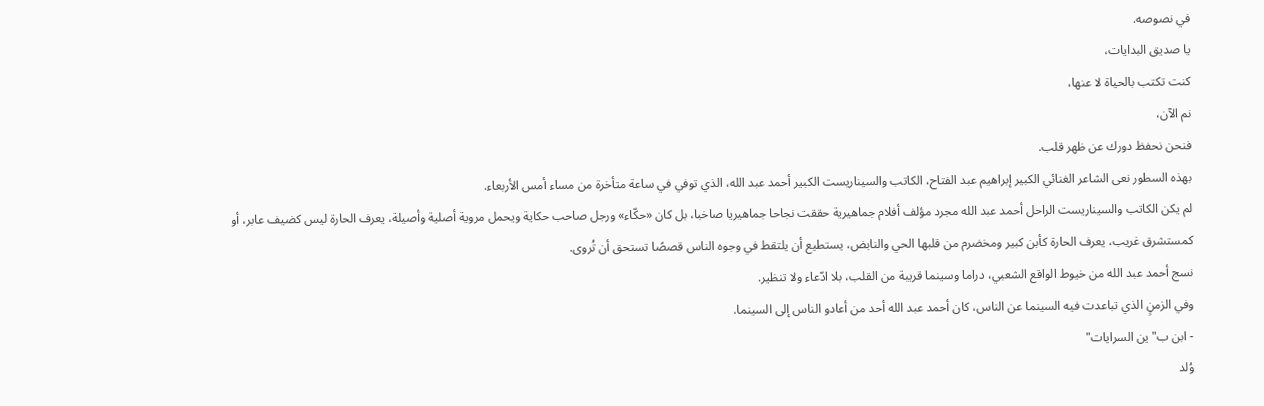في نصوصه.
يا صديق البدايات،
كنت تكتب بالحياة لا عنها،
نم الآن،
فنحن نحفظ دورك عن ظهر قلب.
بهذه السطور نعى الشاعر الغنائي الكبير إبراهيم عبد الفتاح، الكاتب والسيناريست الكبير أحمد عبد الله، الذي توفي في ساعة متأخرة من مساء أمس الأربعاء.
لم يكن الكاتب والسيناريست الراحل أحمد عبد الله مجرد مؤلف أفلام جماهيرية حققت نجاحا جماهيريا صاخبا، بل كان «حكّاء» ورجل صاحب حكاية ويحمل مروية أصلية وأصيلة، يعرف الحارة ليس كضيف عابر، أو كمستشرق غريب، يعرف الحارة كأبن كبير ومخضرم من قلبها الحي والنابض، يستطيع أن يلتقط في وجوه الناس قصصًا تستحق أن تُروى.
نسج أحمد عبد الله من خيوط الواقع الشعبي، دراما وسينما قريبة من القلب، بلا ادّعاء ولا تنظير.
وفي الزمنٍ الذي تباعدت فيه السينما عن الناس، كان أحمد عبد الله أحد من أعادو الناس إلى السينما.
- ابن ب"ين السرايات"
وُلد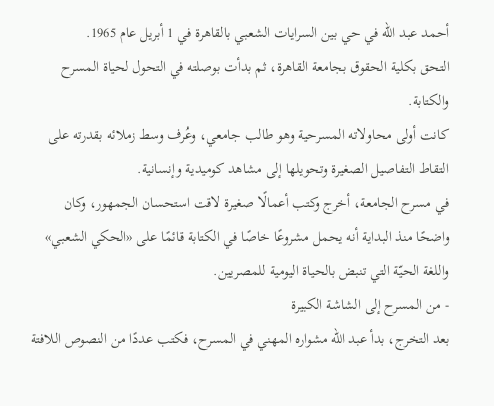أحمد عبد الله في حي بين السرايات الشعبي بالقاهرة في 1 أبريل عام 1965.
التحق بكلية الحقوق بجامعة القاهرة، ثم بدأت بوصلته في التحول لحياة المسرح والكتابة.
كانت أولى محاولاته المسرحية وهو طالب جامعي، وعُرف وسط زملائه بقدرته على التقاط التفاصيل الصغيرة وتحويلها إلى مشاهد كوميدية وإنسانية.
في مسرح الجامعة، أخرج وكتب أعمالًا صغيرة لاقت استحسان الجمهور، وكان واضحًا منذ البداية أنه يحمل مشروعًا خاصًا في الكتابة قائمًا على «الحكي الشعبي» واللغة الحيّة التي تنبض بالحياة اليومية للمصريين.
- من المسرح إلى الشاشة الكبيرة
بعد التخرج، بدأ عبد الله مشواره المهني في المسرح، فكتب عددًا من النصوص اللافتة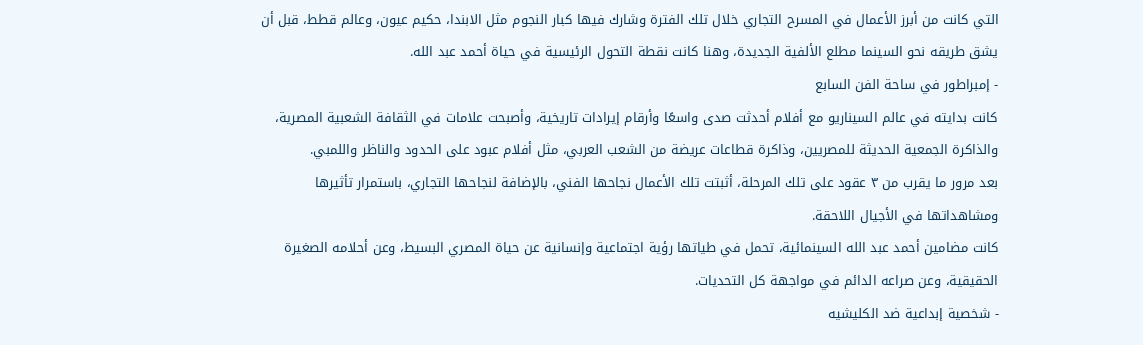التي كانت من أبرز الأعمال في المسرح التجاري خلال تلك الفترة وشارك فيها كبار النجوم مثل الابندا، حكيم عيون، وعالم قطط، قبل أن يشق طريقه نحو السينما مطلع الألفية الجديدة، وهنا كانت نقطة التحول الرئيسية في حياة أحمد عبد الله.
- إمبراطور في ساحة الفن السابع
كانت بدايته في عالم السيناريو مع أفلام أحدثت صدى واسعًا وأرقام إيرادات تاريخية، وأصبحت علامات في الثقافة الشعبية المصرية، والذاكرة الجمعية الحديثة للمصريين، وذاكرة قطاعات عريضة من الشعب العربي، مثل أفلام عبود على الحدود والناظر واللمبي.
بعد مرور ما يقرب من ٣ عقود على تلك المرحلة، أثبتت تلك الأعمال نجاحها الفني، بالإضافة لنجاحها التجاري، باستمرار تأثيرها ومشاهداتها في الأجيال اللاحقة.
كانت مضامين أحمد عبد الله السينمائية، تحمل في طياتها رؤية اجتماعية وإنسانية عن حياة المصري البسيط، وعن أحلامه الصغيرة الحقيقية، وعن صراعه الدائم في مواجهة كل التحديات.
- شخصية إبداعية ضد الكليشيه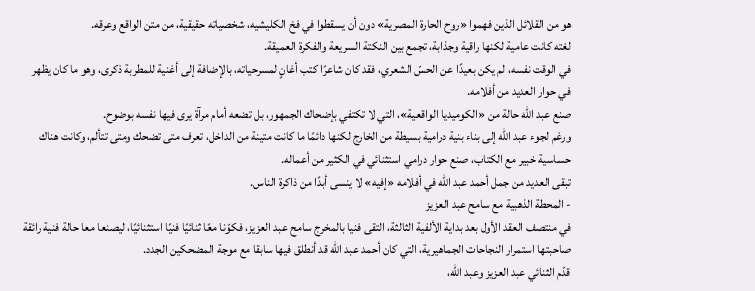هو من القلائل الذين فهموا «روح الحارة المصرية» دون أن يسقطوا في فخ الكليشيه، شخصياته حقيقية، من متن الواقع وعرقه.
لغته كانت عامية لكنها راقية وجذابة، تجمع بين النكتة السريعة والفكرة العميقة.
في الوقت نفسه، لم يكن بعيدًا عن الحسّ الشعري، فقد كان شاعرًا كتب أغانٍ لمسرحياته، بالإضافة إلى أغنية للمطربة ذكرى، وهو ما كان يظهر في حوار العديد من أفلامه.
صنع عبد الله حالة من «الكوميديا الواقعية»، التي لا تكتفي بإضحاك الجمهور، بل تضعه أمام مرآة يرى فيها نفسه بوضوح.
ورغم لجوء عبد الله إلى بناء بنية درامية بسيطة من الخارج لكنها دائمًا ما كانت متينة من الداخل، تعرف متى تضحك ومتى تتألم، وكانت هناك حساسية خبير مع الكتاب، صنع حوار درامي استثنائي في الكثير من أعماله.
تبقى العديد من جمل أحمد عبد الله في أفلامه «إفيه» لا ينسى أبدًا من ذاكرة الناس.
- المحطة الذهبية مع سامح عبد العزيز
في منتصف العقد الأول بعد بداية الألفية الثالثة، التقى فنيا بالمخرج سامح عبد العزيز، فكوّنا معًا ثنائيًا فنيًا استثنائيًا، ليصنعا معا حالة فنية رائقة صاحبتها استمرار النجاحات الجماهيرية، التي كان أحمد عبد الله قد أنطلق فيها سابقا مع موجة المضحكين الجدد.
قدّم الثنائي عبد العزيز وعبد الله،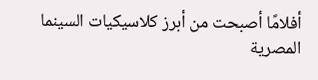أفلامًا أصبحت من أبرز كلاسيكيات السينما المصرية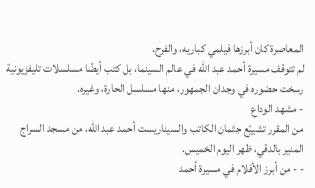المعاصرة كان أبرزها فيلمي كباريه، والفرح.
لم تتوقف مسيرة أحمد عبد الله في عالم السينما، بل كتب أيضًا مسلسلات تليفزيونية رسخت حضوره في وجدان الجمهور، منها مسلسل الحارة، وغيره.
- مشهد الوداع
من المقرر تشييّع جثمان الكاتب والسيناريست أحمد عبد الله، من مسجد السراج المنير بالدقي، ظهر اليوم الخميس.
- - من أبرز الأفلام في مسيرة أحمد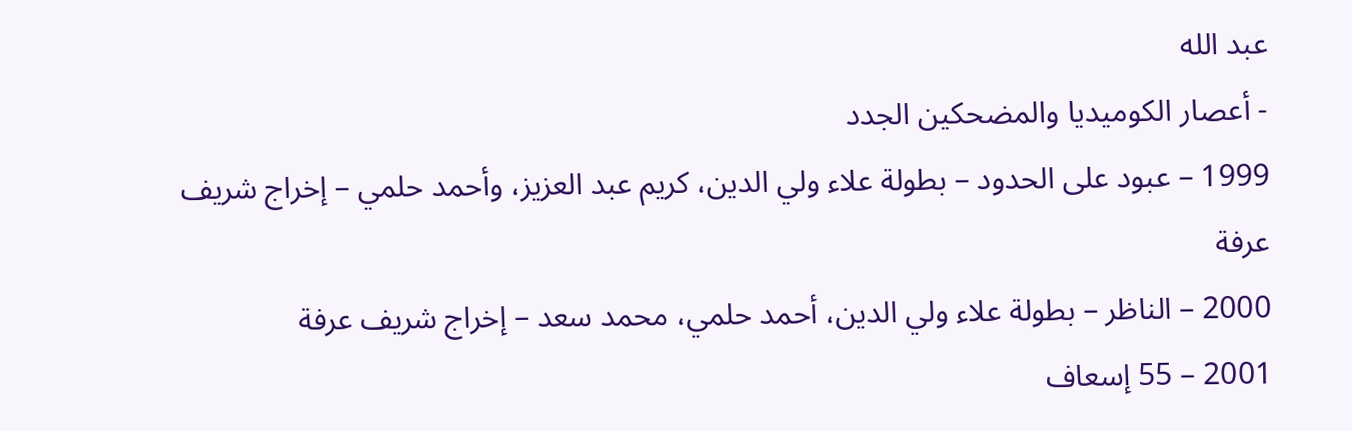عبد الله
- أعصار الكوميديا والمضحكين الجدد
1999 – عبود على الحدود – بطولة علاء ولي الدين، كريم عبد العزيز، وأحمد حلمي – إخراج شريف عرفة
2000 – الناظر – بطولة علاء ولي الدين، أحمد حلمي، محمد سعد – إخراج شريف عرفة
2001 – 55 إسعاف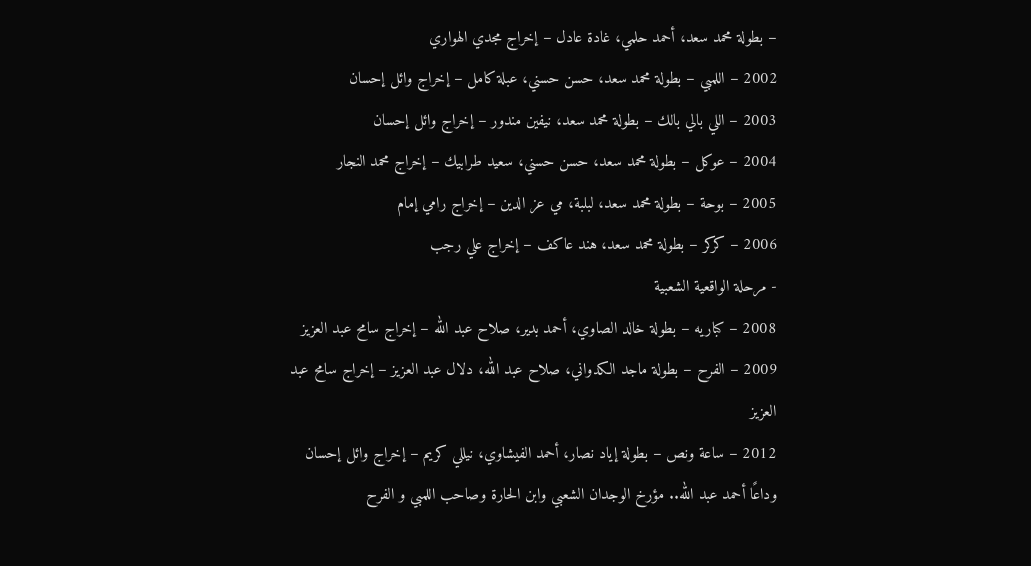– بطولة محمد سعد، أحمد حلمي، غادة عادل – إخراج مجدي الهواري
2002 – اللمبي – بطولة محمد سعد، حسن حسني، عبلة كامل – إخراج وائل إحسان
2003 – اللي بالي بالك – بطولة محمد سعد، نيفين مندور – إخراج وائل إحسان
2004 – عوكل – بطولة محمد سعد، حسن حسني، سعيد طرابيك – إخراج محمد النجار
2005 – بوحة – بطولة محمد سعد، لبلبة، مي عز الدين – إخراج رامي إمام
2006 – كركر – بطولة محمد سعد، هند عاكف – إخراج علي رجب
- مرحلة الواقعية الشعبية
2008 – كباريه – بطولة خالد الصاوي، أحمد بدير، صلاح عبد الله – إخراج سامح عبد العزيز
2009 – الفرح – بطولة ماجد الكدواني، صلاح عبد الله، دلال عبد العزيز – إخراج سامح عبد العزيز
2012 – ساعة ونص – بطولة إياد نصار، أحمد الفيشاوي، نيللي كريم – إخراج وائل إحسان
وداعًا أحمد عبد الله.. مؤرخ الوجدان الشعبي وابن الحارة وصاحب اللمبي و الفرح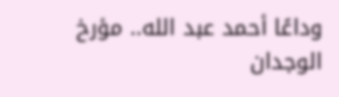وداعًا أحمد عبد الله.. مؤرخ الوجدان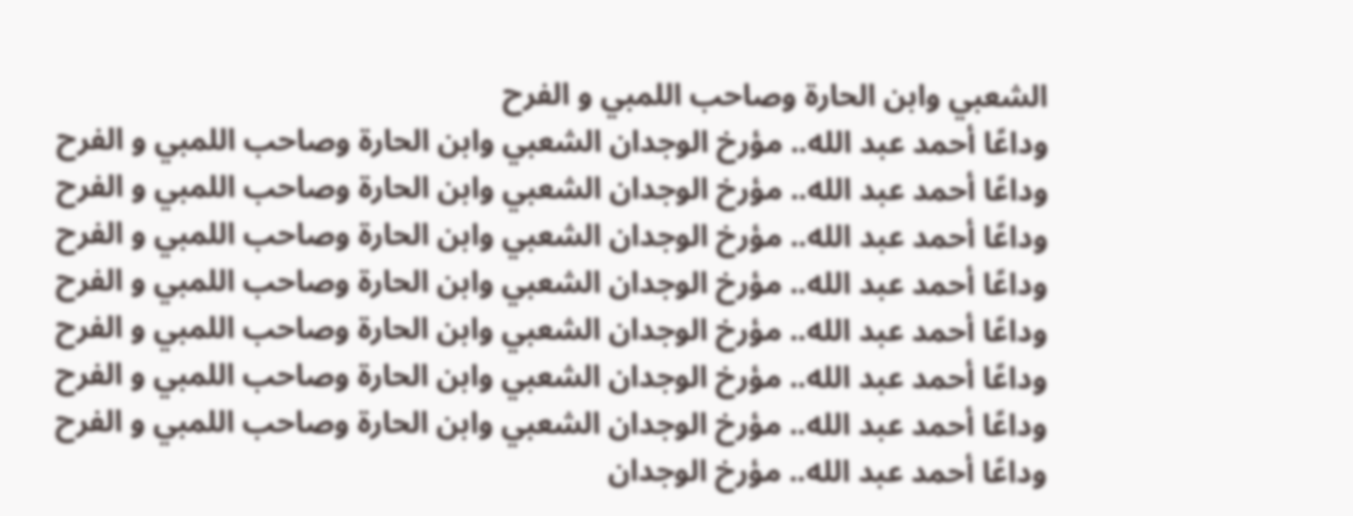الشعبي وابن الحارة وصاحب اللمبي و الفرح
وداعًا أحمد عبد الله.. مؤرخ الوجدان الشعبي وابن الحارة وصاحب اللمبي و الفرح
وداعًا أحمد عبد الله.. مؤرخ الوجدان الشعبي وابن الحارة وصاحب اللمبي و الفرح
وداعًا أحمد عبد الله.. مؤرخ الوجدان الشعبي وابن الحارة وصاحب اللمبي و الفرح
وداعًا أحمد عبد الله.. مؤرخ الوجدان الشعبي وابن الحارة وصاحب اللمبي و الفرح
وداعًا أحمد عبد الله.. مؤرخ الوجدان الشعبي وابن الحارة وصاحب اللمبي و الفرح
وداعًا أحمد عبد الله.. مؤرخ الوجدان الشعبي وابن الحارة وصاحب اللمبي و الفرح
وداعًا أحمد عبد الله.. مؤرخ الوجدان الشعبي وابن الحارة وصاحب اللمبي و الفرح
وداعًا أحمد عبد الله.. مؤرخ الوجدان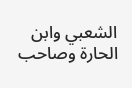الشعبي وابن الحارة وصاحب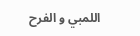اللمبي و الفرح